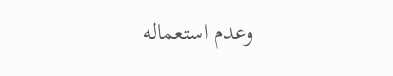وعدم استعماله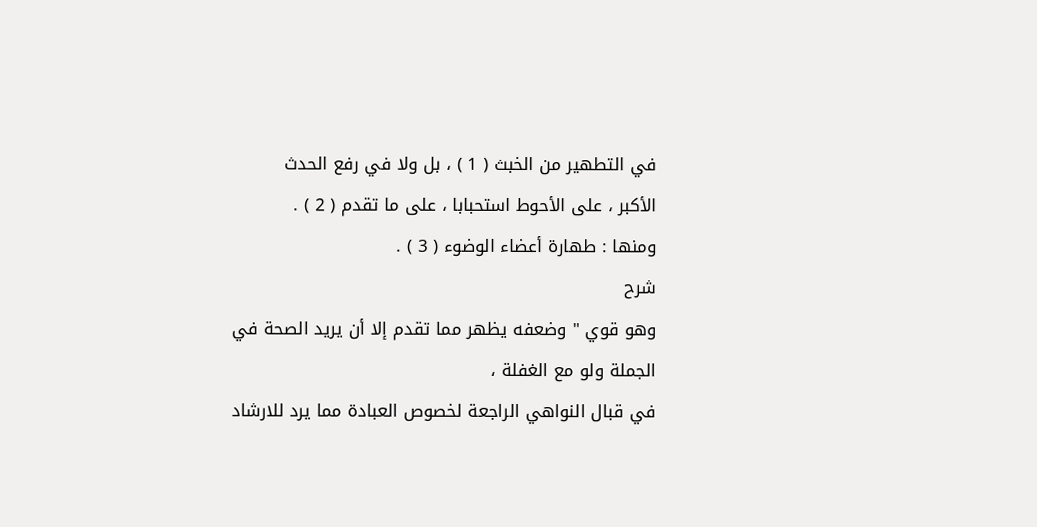في التطهير من الخبث ( 1 ) ، بل ولا في رفع الحدث
الأكبر ، على الأحوط استحبابا ، على ما تقدم ( 2 ) .
ومنها : طهارة أعضاء الوضوء ( 3 ) .
شرح
وهو قوي " وضعفه يظهر مما تقدم إلا أن يريد الصحة في الجملة ولو مع الغفلة ،
في قبال النواهي الراجعة لخصوص العبادة مما يرد للارشاد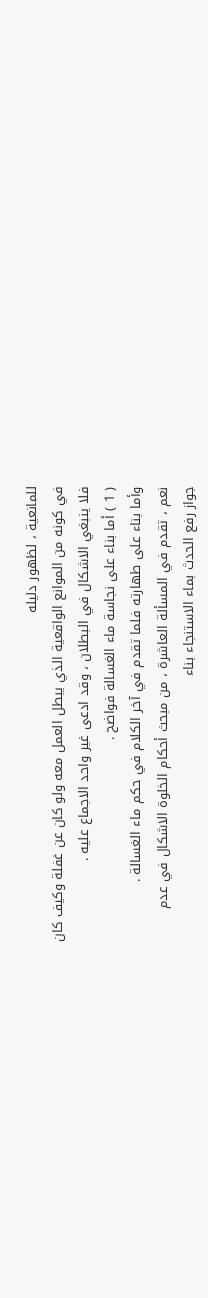للمانعية ، لظهور دليله
في كونه من الموانع الواقعية الذي يبطل العمل معه ولو كان عن غفلة وكيف كان
فلا ينبغي الاشكال في البطلان ، وقد ادعى غير واحد الاجماع عليه .
( 1 ) أما بناء على نجاسة ماء الغسالة فواضح .
وأما بناء على طهارته فلما تقدم في آخر الكلام في حكم ماء الغسالة .
نعم ، تقدم في المسألة العاشرة ، من مبحث أحكام الخلوة الاشكال في عدم
جواز رفع الحدث بماء الاستنجاء بناء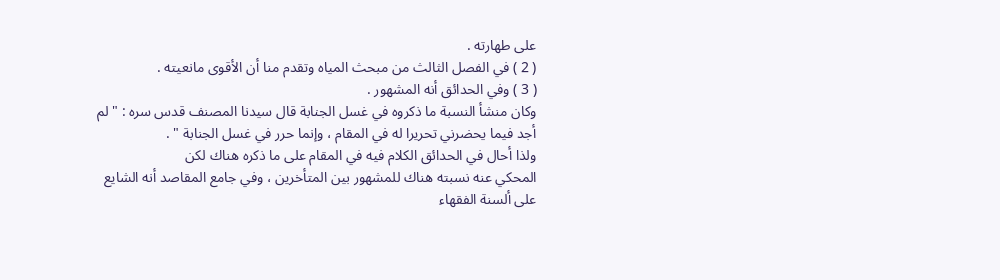على طهارته .
( 2 ) في الفصل الثالث من مبحث المياه وتقدم منا أن الأقوى مانعيته .
( 3 ) وفي الحدائق أنه المشهور .
وكان منشأ النسبة ما ذكروه في غسل الجنابة قال سيدنا المصنف قدس سره : " لم
أجد فيما يحضرني تحريرا له في المقام ، وإنما حرر في غسل الجنابة " .
ولذا أحال في الحدائق الكلام فيه في المقام على ما ذكره هناك لكن
المحكي عنه نسبته هناك للمشهور بين المتأخرين ، وفي جامع المقاصد أنه الشايع
على ألسنة الفقهاء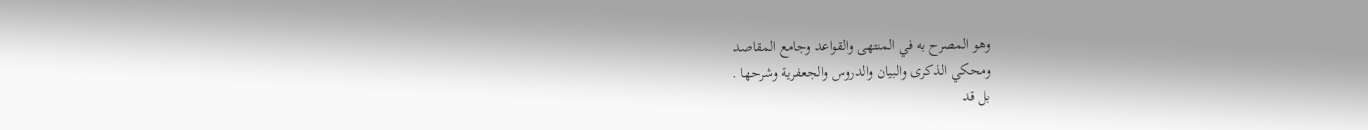وهو المصرح به في المنتهى والقواعد وجامع المقاصد
ومحكي الذكرى والبيان والدروس والجعفرية وشرحها .
بل قد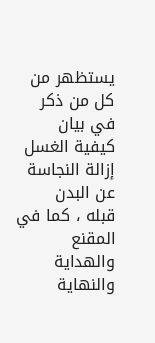يستظهر من كل من ذكر في بيان كيفية الغسل إزالة النجاسة عن البدن
قبله ، كما في المقنع والهداية والنهاية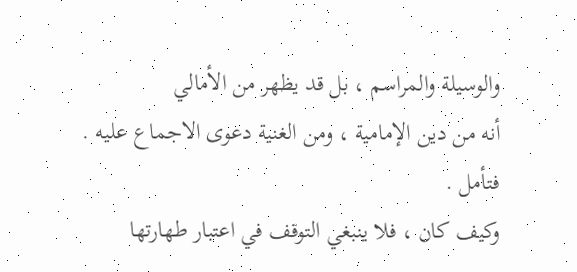والوسيلة والمراسم ، بل قد يظهر من الأمالي
أنه من دين الإمامية ، ومن الغنية دعوى الاجماع عليه . فتأمل .
وكيف كان ، فلا ينبغي التوقف في اعتبار طهارتها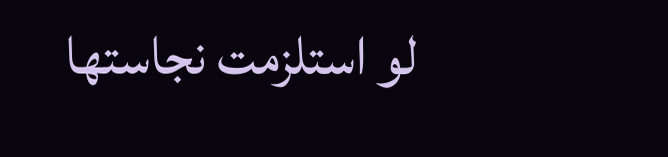لو استلزمت نجاستها